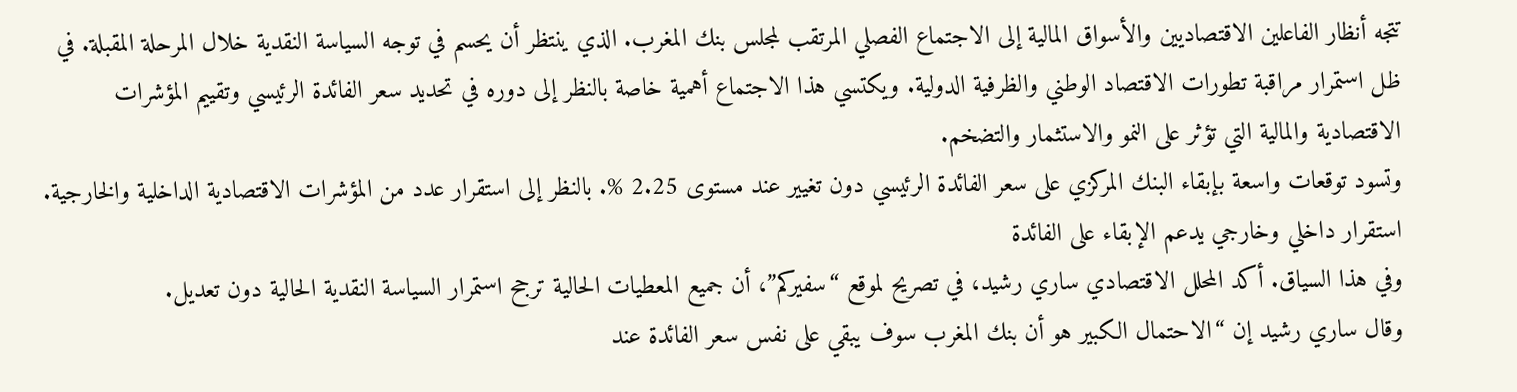تتجه أنظار الفاعلين الاقتصاديين والأسواق المالية إلى الاجتماع الفصلي المرتقب لمجلس بنك المغرب. الذي ينتظر أن يحسم في توجه السياسة النقدية خلال المرحلة المقبلة. في ظل استمرار مراقبة تطورات الاقتصاد الوطني والظرفية الدولية. ويكتسي هذا الاجتماع أهمية خاصة بالنظر إلى دوره في تحديد سعر الفائدة الرئيسي وتقييم المؤشرات الاقتصادية والمالية التي تؤثر على النمو والاستثمار والتضخم.
وتسود توقعات واسعة بإبقاء البنك المركزي على سعر الفائدة الرئيسي دون تغيير عند مستوى 2.25 %. بالنظر إلى استقرار عدد من المؤشرات الاقتصادية الداخلية والخارجية.
استقرار داخلي وخارجي يدعم الإبقاء على الفائدة
وفي هذا السياق. أكد المحلل الاقتصادي ساري رشيد، في تصريح لموقع “سفيركم”، أن جميع المعطيات الحالية ترجح استمرار السياسة النقدية الحالية دون تعديل.
وقال ساري رشيد إن “الاحتمال الكبير هو أن بنك المغرب سوف يبقي على نفس سعر الفائدة عند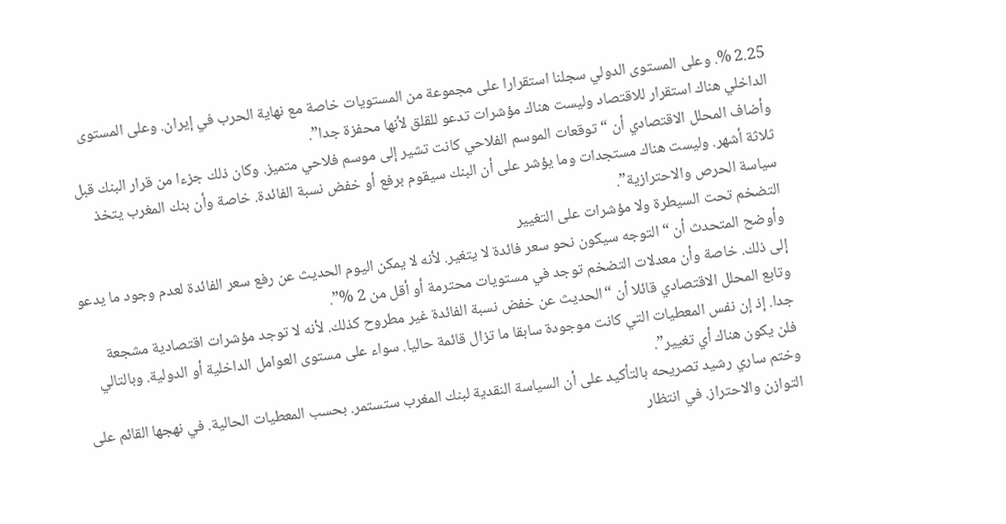2.25 %. وعلى المستوى الدولي سجلنا استقرارا على مجموعة من المستويات خاصة مع نهاية الحرب في إيران. وعلى المستوى الداخلي هناك استقرار للاقتصاد وليست هناك مؤشرات تدعو للقلق لأنها محفزة جدا”.
وأضاف المحلل الاقتصادي أن “توقعات الموسم الفلاحي كانت تشير إلى موسم فلاحي متميز. وكان ذلك جزءا من قرار البنك قبل ثلاثة أشهر. وليست هناك مستجدات وما يؤشر على أن البنك سيقوم برفع أو خفض نسبة الفائدة. خاصة وأن بنك المغرب يتخذ سياسة الحرص والاحترازية”.
التضخم تحت السيطرة ولا مؤشرات على التغيير
وأوضح المتحدث أن “التوجه سيكون نحو سعر فائدة لا يتغير. لأنه لا يمكن اليوم الحديث عن رفع سعر الفائدة لعدم وجود ما يدعو إلى ذلك. خاصة وأن معدلات التضخم توجد في مستويات محترمة أو أقل من 2 %”.
وتابع المحلل الاقتصادي قائلا أن “الحديث عن خفض نسبة الفائدة غير مطروح كذلك. لأنه لا توجد مؤشرات اقتصادية مشجعة جدا. إذ إن نفس المعطيات التي كانت موجودة سابقا ما تزال قائمة حاليا. سواء على مستوى العوامل الداخلية أو الدولية. وبالتالي فلن يكون هناك أي تغيير”.
وختم ساري رشيد تصريحه بالتأكيد على أن السياسة النقدية لبنك المغرب ستستمر. بحسب المعطيات الحالية. في نهجها القائم على التوازن والاحتراز. في انتظار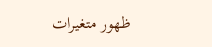ظهور متغيرات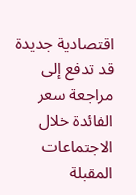اقتصادية جديدة قد تدفع إلى مراجعة سعر الفائدة خلال الاجتماعات المقبلة